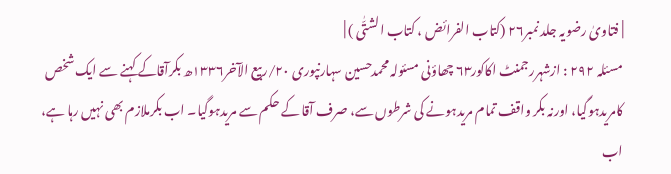| فتاویٰ رضویہ جلد نمبر۲۶ (کتاب الفرائض ، کتاب الشتّٰی ) |
مسئلہ ۲۹۲ : ازشہررجمنٹ اکاکور۶۳ چھاؤنی مسئولہ محمدحسین سہارنپوری ۲۰/ربیع الآخر۱۳۳۶ھ بکرآقاکے کہنے سے ایک شخص کامریدہوگیا، اورنہ بکر واقف تمام مریدہونے کی شرطوں سے، صرف آقا کے حکم سے مریدہوگیا۔ اب بکرملازم بھی نہیں رہا ہے، اب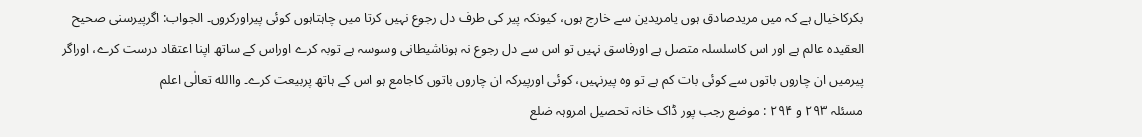بکرکاخیال ہے کہ میں مریدصادق ہوں یامریدین سے خارج ہوں، کیونکہ پیر کی طرف دل رجوع نہیں کرتا میں چاہتاہوں کوئی پیراورکروں۔ الجواب: اگرپیرسنی صحیح العقیدہ عالم ہے اور اس کاسلسلہ متصل ہے اورفاسق نہیں تو اس سے دل رجوع نہ ہوناشیطانی وسوسہ ہے توبہ کرے اوراس کے ساتھ اپنا اعتقاد درست کرے، اوراگر پیرمیں ان چاروں باتوں سے کوئی بات کم ہے تو وہ پیرنہیں، کوئی اورپیرکہ ان چاروں باتوں کاجامع ہو اس کے ہاتھ پربیعت کرے۔ واالله تعالٰی اعلم
مسئلہ ۲۹۳ و ۲۹۴ : موضع رجب پور ڈاک خانہ تحصیل امروہہ ضلع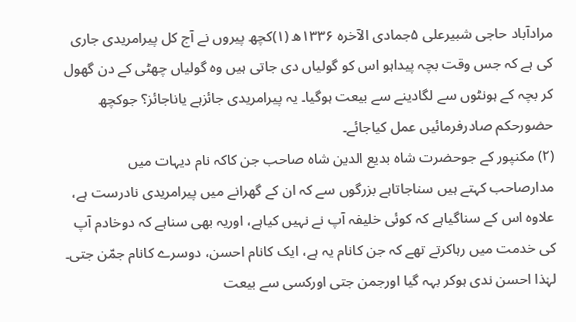مرادآباد حاجی شبیرعلی ۵جمادی الآخرہ ۱۳۳۶ھ (۱)کچھ پیروں نے آج کل پیرامریدی جاری کی ہے کہ جس وقت بچہ پیداہو اس کو گولیاں دی جاتی ہیں وہ گولیاں چھٹی کے دن گھول کر بچہ کے ہونٹوں سے لگادینے سے بیعت ہوگیا۔ یہ پیرامریدی جائزہے یاناجائز؟ جوکچھ حضورحکم صادرفرمائیں عمل کیاجائے۔
(۲) مکنپور کے جوحضرت شاہ بدیع الدین شاہ صاحب جن کاکہ نام دیہات میں مدارصاحب کہتے ہیں سناجاتاہے بزرگوں سے کہ ان کے گھرانے میں پیرامریدی نادرست ہے، علاوہ اس کے سناگیاہے کہ کوئی خلیفہ آپ نے نہیں کیاہے، اوریہ بھی سناہے کہ دوخادم آپ کی خدمت میں رہاکرتے تھے کہ جن کانام یہ ہے، ایک کانام احسن، دوسرے کانام جمّن جتی۔ لہٰذا احسن ندی ہوکر بہہ گیا اورجمن جتی اورکسی سے بیعت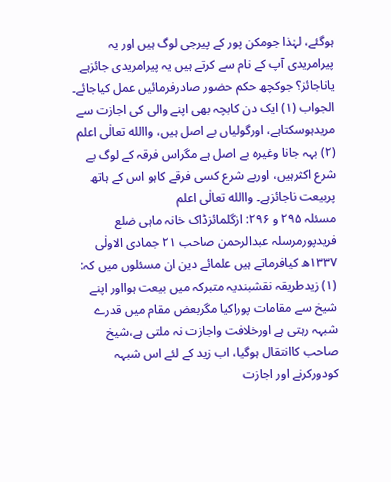ہوگئے، لہٰذا جومکن پور کے پیرجی لوگ ہیں اور یہ پیرامریدی آپ کے نام سے کرتے ہیں یہ پیرامریدی جائزہے یاناجائز؟ جوکچھ حکم حضور صادرفرمائیں عمل کیاجائے۔
الجواب (۱) ایک دن کابچہ بھی اپنے والی کی اجازت سے مریدہوسکتاہے، اورگولیاں بے اصل ہیں، واالله تعالٰی اعلم (۲) بہہ جانا وغیرہ بے اصل ہے مگراس فرقہ کے لوگ بے شرع اکثرہیں، اوربے شرع کسی فرقے کاہو اس کے ہاتھ پربیعت ناجائزہے۔ واالله تعالٰی اعلم
مسئلہ ۲۹۵ و ۲۹۶: ازگلمائزڈاک خانہ ماہی ضلع فریدپورمرسلہ عبدالرحمن صاحب ۲۱ جمادی الاولٰی ۱۳۳۷ھ کیافرماتے ہیں علمائے دین ان مسئلوں میں کہ: (۱) زیدطریقہ نقشبندیہ متبرکہ میں بیعت ہوااور اپنے شیخ سے مقامات پوراکیا مگربعض مقام میں قدرے شبہہ رہتی ہے اورخلافت واجازت نہ ملتی ہے،شیخ صاحب کاانتقال ہوگیا، اب زید کے لئے اس شبہہ کودورکرنے اور اجازت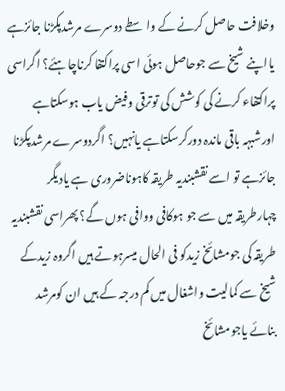وخلافت حاصل کرنے کے واسطے دوسرے مرشدپکڑنا جائزہے یااپنے شیخ سے جوحاصل ہوئی اسی پراکتفا کرناچاہئے؟ اگراسی پراکتفاء کرنے کی کوشش کی توترقی وفیض یاب ہوسکتاہے اورشبہہ باقی ماندہ دورکرسکتاہے یانہیں؟ اگردوسرے مرشدپکڑنا جائزہے تو اسے نقشبندیہ طریقہ کاہوناضروری ہے یادیگر چہارطریقہ میں سے جو ہوکافی ووافی ہوں گے؟ پھراسی نقشبندیہ طریقہ کی جومشائخ زیدکو فی الحال میسرہوتے ہیں اگروہ زیدکے شیخ سے کمالیت واشغال میں کم درجہ کے ہیں ان کومرشد بنائے یاجومشائخ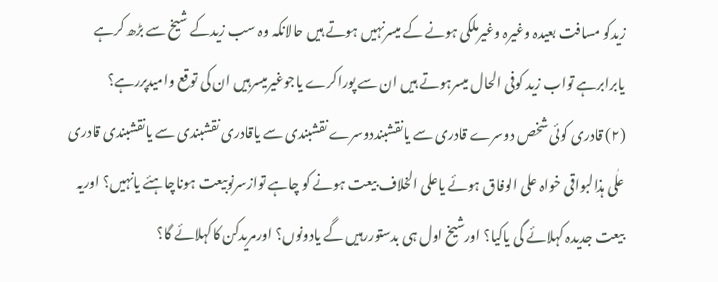زیدکو مسافت بعیدہ وغیرہ وغیرملکی ہونے کے میسرنہیں ہوتے ہیں حالانکہ وہ سب زیدکے شیخ سے بڑھ کرہے یابرابرہے تواب زید کوفی الحال میسرہوتے ہیں ان سے پوراکرے یاجوغیرمیسرہیں ان کی توقع وامیدپررہے؟
(۲) قادری کوئی شخص دوسرے قادری سے یانقشبنددوسرے نقشبندی سے یاقادری نقشبندی سے یانقشبندی قادری علٰی ہذالبواقی خواہ علی الوفاق ہوئے یاعلی الخلاف بیعت ہونے کو چاہے توازسرنوبیعت ہوناچاہئے یانہیں؟ اوریہ بیعت جدیدہ کہلائے گی یاکیا؟ اورشیخ اول ہی بدستوررہیں گے یادونوں؟ اورمریدکن کاکہلائے گا؟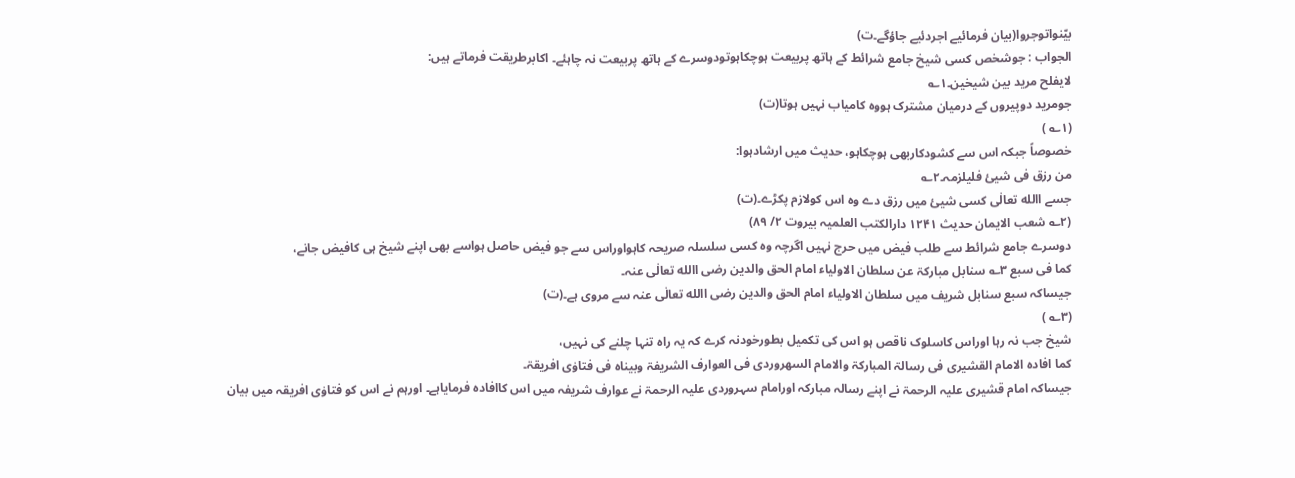بیّنواتوجروا(بیان فرمائیے اجردئیے جاؤگے۔ت)
الجواب : جوشخص کسی شیخ جامع شرائط کے ہاتھ پربیعت ہوچکاہوتودوسرے کے ہاتھ پربیعت نہ چاہئے۔ اکابرطریقت فرماتے ہیں:
لایفلح مرید بین شیخین۔۱؎
جومرید دوپیروں کے درمیان مشترک ہووہ کامیاب نہیں ہوتا(ت)
(۱؎ )
خصوصاً جبکہ اس سے کشودکاربھی ہوچکاہو، حدیث میں ارشادہوا:
من رزق فی شیئ فلیلزمہ۔۲؎
جسے االله تعالٰی کسی شیئ میں رزق دے وہ اس کولازم پکڑے۔(ت)
(۲؎ شعب الایمان حدیث ۱۲۴۱ دارالکتب العلمیہ بیروت ۲/ ۸۹)
دوسرے جامع شرائط سے طلب فیض میں حرج نہیں اگرچہ وہ کسی سلسلہ صریحہ کاہواوراس سے جو فیض حاصل ہواسے بھی اپنے شیخ ہی کافیض جانے،
کما فی سبع ۳؎ سنابل مبارکۃ عن سلطان الاولیاء امام الحق والدین رضی االله تعالٰی عنہ۔
جیساکہ سبع سنابل شریف میں سلطان الاولیاء امام الحق والدین رضی االله تعالٰی عنہ سے مروی ہے۔(ت)
(۳؎ )
شیخ جب نہ رہا اوراس کاسلوک ناقص ہو اس کی تکمیل بطورخودنہ کرے کہ یہ راہ تنہا چلنے کی نہیں،
کما افادہ الامام القشیری فی رسالۃ المبارکۃ والامام السھروردی فی العوارف الشریفۃ وبیناہ فی فتاوٰی افریقۃ۔
جیساکہ امام قشیری علیہ الرحمۃ نے اپنے رسالہ مبارکہ اورامام سہروردی علیہ الرحمۃ نے عوارف شریفہ میں اس کاافادہ فرمایاہے۔ اورہم نے اس کو فتاوٰی افریقہ میں بیان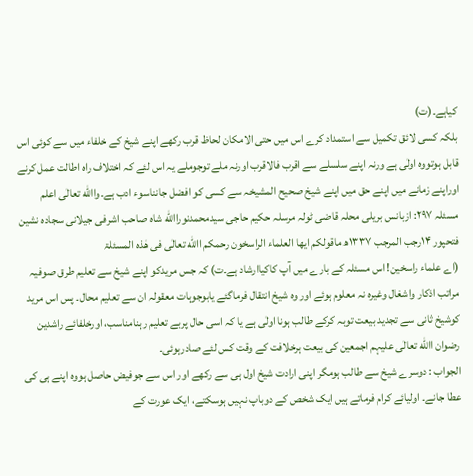کیاہے۔(ت)
بلکہ کسی لائق تکمیل سے استمداد کرے اس میں حتی الامکان لحاظ قرب رکھے اپنے شیخ کے خلفاء میں سے کوئی اس قابل ہوتووہ اولٰی ہے ورنہ اپنے سلسلے سے اقرب فالاقرب اورنہ ملے توجوملے یہ اس لئے کہ اختلاف راہ اطالت عمل کرنے اوراپنے زمانے میں اپنے حق میں اپنے شیخ صحیح المشیخہ سے کسی کو افضل جانناسوء ادب ہے۔واالله تعالٰی اعلم
مسئلہ ۲۹۷: ازبانس بریلی محلہ قاضی ٹولہ مرسلہ حکیم حاجی سیدمحمدنوراالله شاہ صاحب اشرفی جیلانی سجادہ نشین فتحپور ۱۴رجب المرجب ۱۳۳۷ھ ماقولکم ایھا العلماء الراسخون رحمکم االله تعالٰی فی ھٰذہ المسئلۃ
(اے علماء راسخین! اس مسئلہ کے بارے میں آپ کاکیاارشاد ہے۔ت) کہ جس مریدکو اپنے شیخ سے تعلیم طرق صوفیہ مراتب اذکار واشغال وغیرہ نہ معلوم ہوئے اور وہ شیخ انتقال فرماگئے یابوجوہات معقولہ ان سے تعلیم محال۔ پس اس مرید کوشیخ ثانی سے تجدید بیعت توبہ کرکے طالب ہونا اولٰی ہے یا کہ اسی حال پربے تعلیم رہنامناسب، اورخلفائے راشدین رضوان االله تعالٰی علیہم اجمعین کی بیعت ہرخلافت کے وقت کس لئے صادرہوئی۔
الجواب : دوسرے شیخ سے طالب ہومگر اپنی ارادت شیخ اول ہی سے رکھے اور اس سے جوفیض حاصل ہووہ اپنے ہی کی عطا جانے۔ اولیائے کرام فرماتے ہیں ایک شخص کے دوباپ نہیں ہوسکتے، ایک عورت کے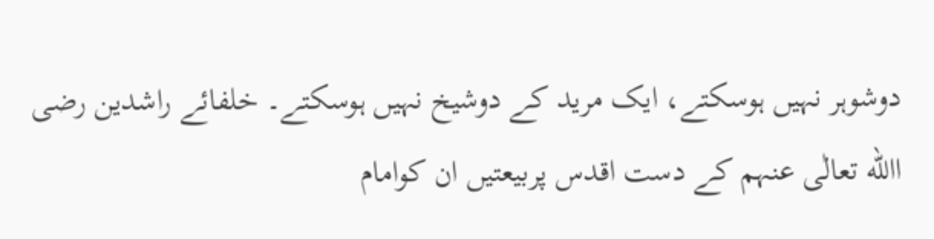دوشوہر نہیں ہوسکتے، ایک مرید کے دوشیخ نہیں ہوسکتے۔ خلفائے راشدین رضی االله تعالٰی عنہم کے دست اقدس پربیعتیں ان کوامام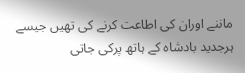ماننے اوران کی اطاعت کرنے کی تھیں جیسے ہرجدید بادشاہ کے ہاتھ پرکی جاتی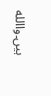ہیں۔واالله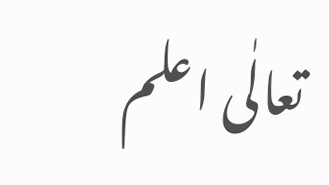تعالٰی اعلم